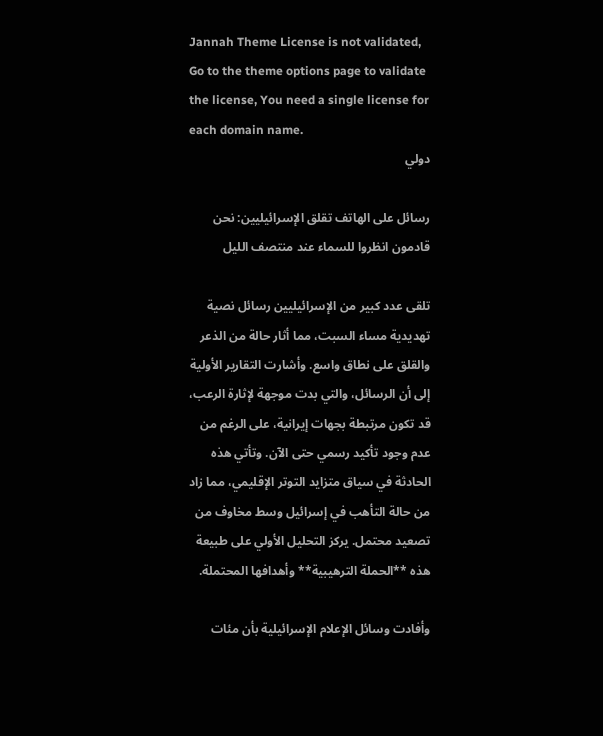Jannah Theme License is not validated, Go to the theme options page to validate the license, You need a single license for each domain name.
دولي

رسائل على الهاتف تقلق الإسرائيليين: نحن قادمون انظروا للسماء عند منتصف الليل

تلقى عدد كبير من الإسرائيليين رسائل نصية تهديدية مساء السبت، مما أثار حالة من الذعر والقلق على نطاق واسع. وأشارت التقارير الأولية إلى أن الرسائل، والتي بدت موجهة لإثارة الرعب، قد تكون مرتبطة بجهات إيرانية، على الرغم من عدم وجود تأكيد رسمي حتى الآن. وتأتي هذه الحادثة في سياق متزايد التوتر الإقليمي، مما زاد من حالة التأهب في إسرائيل وسط مخاوف من تصعيد محتمل. يركز التحليل الأولي على طبيعة هذه **الحملة الترهيبية** وأهدافها المحتملة.

وأفادت وسائل الإعلام الإسرائيلية بأن مئات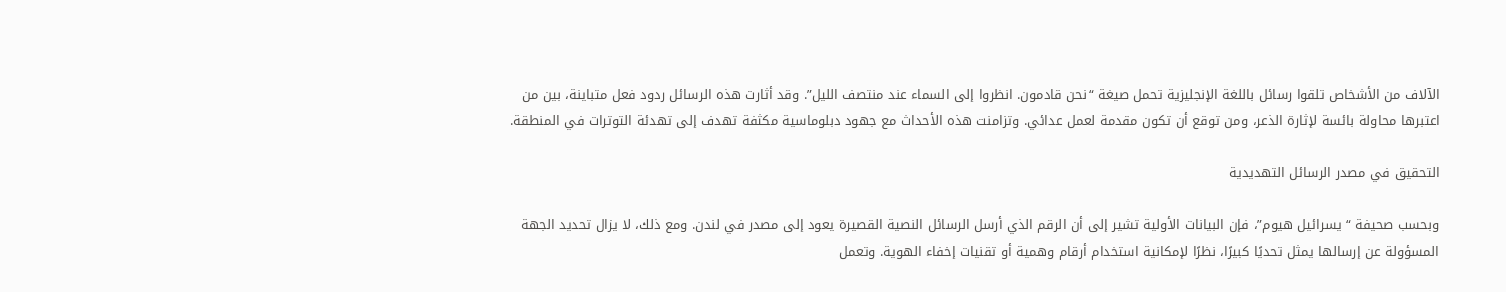الآلاف من الأشخاص تلقوا رسائل باللغة الإنجليزية تحمل صيغة “نحن قادمون. انظروا إلى السماء عند منتصف الليل”. وقد أثارت هذه الرسائل ردود فعل متباينة، بين من اعتبرها محاولة بائسة لإثارة الذعر، ومن توقع أن تكون مقدمة لعمل عدائي. وتزامنت هذه الأحداث مع جهود دبلوماسية مكثفة تهدف إلى تهدئة التوترات في المنطقة.

التحقيق في مصدر الرسائل التهديدية

وبحسب صحيفة “يسرائيل هيوم”، فإن البيانات الأولية تشير إلى أن الرقم الذي أرسل الرسائل النصية القصيرة يعود إلى مصدر في لندن. ومع ذلك، لا يزال تحديد الجهة المسؤولة عن إرسالها يمثل تحديًا كبيرًا، نظرًا لإمكانية استخدام أرقام وهمية أو تقنيات إخفاء الهوية. وتعمل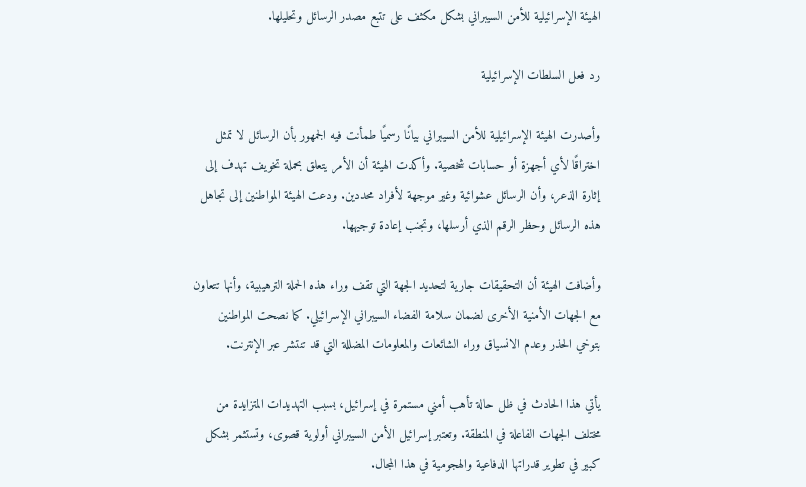الهيئة الإسرائيلية للأمن السيبراني بشكل مكثف على تتبع مصدر الرسائل وتحليلها.

رد فعل السلطات الإسرائيلية

وأصدرت الهيئة الإسرائيلية للأمن السيبراني بيانًا رسميًا طمأنت فيه الجمهور بأن الرسائل لا تمثل اختراقًا لأي أجهزة أو حسابات شخصية. وأكدت الهيئة أن الأمر يتعلق بحملة تخويف تهدف إلى إثارة الذعر، وأن الرسائل عشوائية وغير موجهة لأفراد محددين. ودعت الهيئة المواطنين إلى تجاهل هذه الرسائل وحظر الرقم الذي أرسلها، وتجنب إعادة توجيهها.

وأضافت الهيئة أن التحقيقات جارية لتحديد الجهة التي تقف وراء هذه الحملة الترهيبية، وأنها تتعاون مع الجهات الأمنية الأخرى لضمان سلامة الفضاء السيبراني الإسرائيلي. كما نصحت المواطنين بتوخي الحذر وعدم الانسياق وراء الشائعات والمعلومات المضللة التي قد تنتشر عبر الإنترنت.

يأتي هذا الحادث في ظل حالة تأهب أمني مستمرة في إسرائيل، بسبب التهديدات المتزايدة من مختلف الجهات الفاعلة في المنطقة. وتعتبر إسرائيل الأمن السيبراني أولوية قصوى، وتستثمر بشكل كبير في تطوير قدراتها الدفاعية والهجومية في هذا المجال.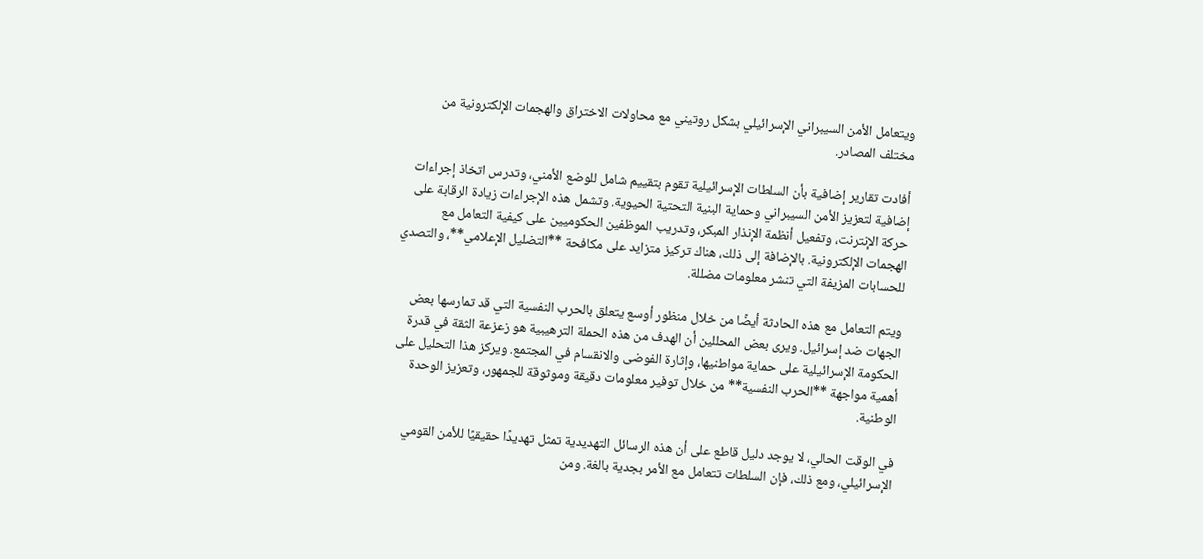ويتعامل الأمن السيبراني الإسرائيلي بشكل روتيني مع محاولات الاختراق والهجمات الإلكترونية من مختلف المصادر.

أفادت تقارير إضافية بأن السلطات الإسرائيلية تقوم بتقييم شامل للوضع الأمني، وتدرس اتخاذ إجراءات إضافية لتعزيز الأمن السيبراني وحماية البنية التحتية الحيوية. وتشمل هذه الإجراءات زيادة الرقابة على حركة الإنترنت، وتفعيل أنظمة الإنذار المبكر، وتدريب الموظفين الحكوميين على كيفية التعامل مع الهجمات الإلكترونية. بالإضافة إلى ذلك، هناك تركيز متزايد على مكافحة **التضليل الإعلامي**، والتصدي للحسابات المزيفة التي تنشر معلومات مضللة.

ويتم التعامل مع هذه الحادثة أيضًا من خلال منظور أوسع يتعلق بالحرب النفسية التي قد تمارسها بعض الجهات ضد إسرائيل. ويرى بعض المحللين أن الهدف من هذه الحملة الترهيبية هو زعزعة الثقة في قدرة الحكومة الإسرائيلية على حماية مواطنيها، وإثارة الفوضى والانقسام في المجتمع. ويركز هذا التحليل على أهمية مواجهة **الحرب النفسية** من خلال توفير معلومات دقيقة وموثوقة للجمهور، وتعزيز الوحدة الوطنية.

في الوقت الحالي، لا يوجد دليل قاطع على أن هذه الرسائل التهديدية تمثل تهديدًا حقيقيًا للأمن القومي الإسرائيلي، ومع ذلك، فإن السلطات تتعامل مع الأمر بجدية بالغة. ومن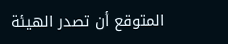المتوقع أن تصدر الهيئة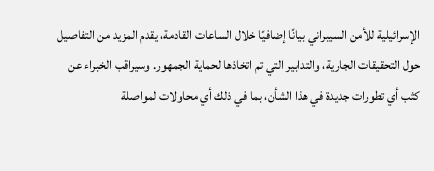الإسرائيلية للأمن السيبراني بيانًا إضافيًا خلال الساعات القادمة، يقدم المزيد من التفاصيل حول التحقيقات الجارية، والتدابير التي تم اتخاذها لحماية الجمهور. وسيراقب الخبراء عن كثب أي تطورات جديدة في هذا الشأن، بما في ذلك أي محاولات لمواصلة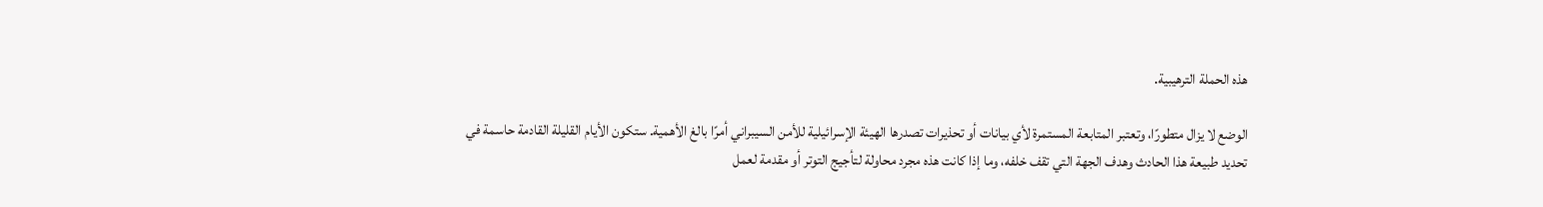هذه الحملة الترهيبية.

الوضع لا يزال متطورًا، وتعتبر المتابعة المستمرة لأي بيانات أو تحذيرات تصدرها الهيئة الإسرائيلية للأمن السيبراني أمرًا بالغ الأهمية. ستكون الأيام القليلة القادمة حاسمة في تحديد طبيعة هذا الحادث وهدف الجهة التي تقف خلفه، وما إذا كانت هذه مجرد محاولة لتأجيج التوتر أو مقدمة لعمل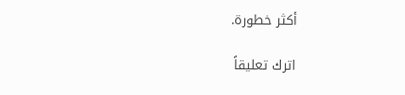أكثر خطورة.

اترك تعليقاً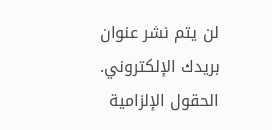لن يتم نشر عنوان بريدك الإلكتروني. الحقول الإلزامية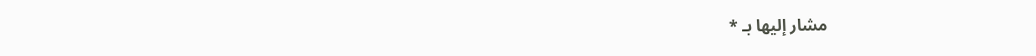مشار إليها بـ *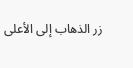زر الذهاب إلى الأعلى